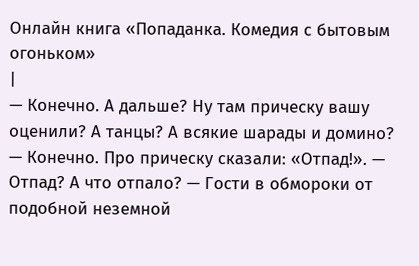Онлайн книга «Попаданка. Комедия с бытовым огоньком»
|
— Конечно. А дальше? Ну там прическу вашу оценили? А танцы? А всякие шарады и домино? — Конечно. Про прическу сказали: «Отпад!». — Отпад? А что отпало? — Гости в обмороки от подобной неземной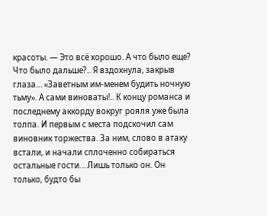красоты. — Это всё хорошо. А что было еще? Что было дальше?.. Я вздохнула, закрыв глаза… «Заветным им-менем будить ночную тьму». А сами виноваты!.. К концу романса и последнему аккорду вокруг рояля уже была толпа. И первым с места подскочил сам виновник торжества. За ним, слово в атаку встали, и начали сплоченно собираться остальные гости… Лишь только он. Он только, будто бы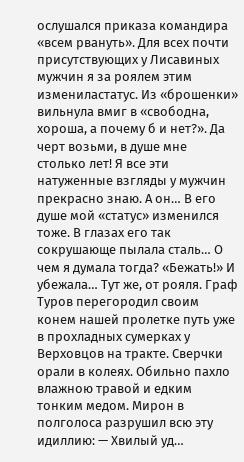ослушался приказа командира «всем рвануть». Для всех почти присутствующих у Лисавиных мужчин я за роялем этим измениластатус. Из «брошенки» вильнула вмиг в «свободна, хороша, а почему б и нет?». Да черт возьми, в душе мне столько лет! Я все эти натуженные взгляды у мужчин прекрасно знаю. А он… В его душе мой «статус» изменился тоже. В глазах его так сокрушающе пылала сталь… О чем я думала тогда? «Бежать!» И убежала… Тут же, от рояля. Граф Туров перегородил своим конем нашей пролетке путь уже в прохладных сумерках у Верховцов на тракте. Сверчки орали в колеях. Обильно пахло влажною травой и едким тонким медом. Мирон в полголоса разрушил всю эту идиллию: — Хвилый уд…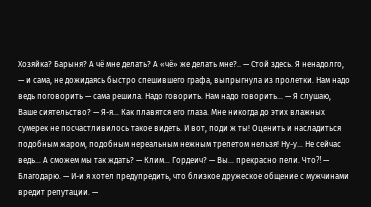Хозяйка? Барыня? А чё мне делать? А «чё» же делать мне?.. — Стой здесь. Я ненадолго, — и сама, не дожидаясь быстро спешившего графа, выпрыгнула из пролетки. Нам надо ведь поговорить — сама решила. Надо говорить. Нам надо говорить… — Я слушаю, Ваше сиятельство? — Я-я… Как плавятся его глаза. Мне никогда до этих влажных сумерек не посчастливилось такое видеть. И вот, поди ж ты! Оценить и насладиться подобным жаром, подобным нереальным нежным трепетом нельзя! Ну-у… Не сейчас ведь… А сможем мы так ждать? — Клим… Гордеич? — Вы… прекрасно пели. Что⁈ — Благодарю. — И-и я хотел предупредить, что близкое дружеское общение с мужчинами вредит репутации. —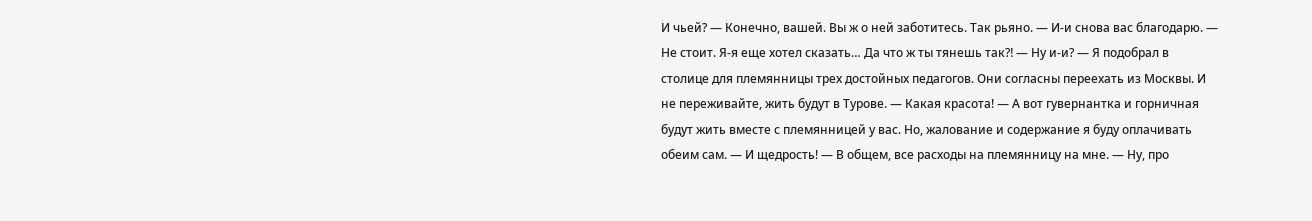И чьей? — Конечно, вашей. Вы ж о ней заботитесь. Так рьяно. — И-и снова вас благодарю. — Не стоит. Я-я еще хотел сказать… Да что ж ты тянешь так⁈ — Ну и-и? — Я подобрал в столице для племянницы трех достойных педагогов. Они согласны переехать из Москвы. И не переживайте, жить будут в Турове. — Какая красота! — А вот гувернантка и горничная будут жить вместе с племянницей у вас. Но, жалование и содержание я буду оплачивать обеим сам. — И щедрость! — В общем, все расходы на племянницу на мне. — Ну, про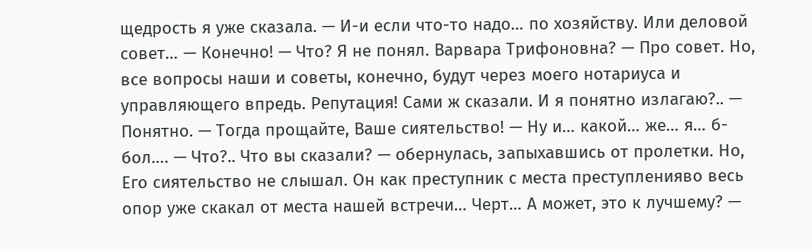щедрость я уже сказала. — И-и если что-то надо… по хозяйству. Или деловой совет… — Конечно! — Что? Я не понял. Варвара Трифоновна? — Про совет. Но, все вопросы наши и советы, конечно, будут через моего нотариуса и управляющего впредь. Репутация! Сами ж сказали. И я понятно излагаю?.. — Понятно. — Тогда прощайте, Ваше сиятельство! — Ну и… какой… же… я… б-бол…. — Что?.. Что вы сказали? — обернулась, запыхавшись от пролетки. Но, Его сиятельство не слышал. Он как преступник с места преступленияво весь опор уже скакал от места нашей встречи… Черт… А может, это к лучшему? —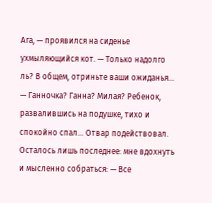Ага, — проявился на сиденье ухмыляющийся кот. — Только надолго ль? В общем, отриньте ваши ожиданья… — Ганночка? Ганна? Милая? Ребенок, развалившись на подушке, тихо и спокойно спал… Отвар подействовал. Осталось лишь последнее: мне вдохнуть и мысленно собраться: — Все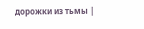дорожки из тьмы |